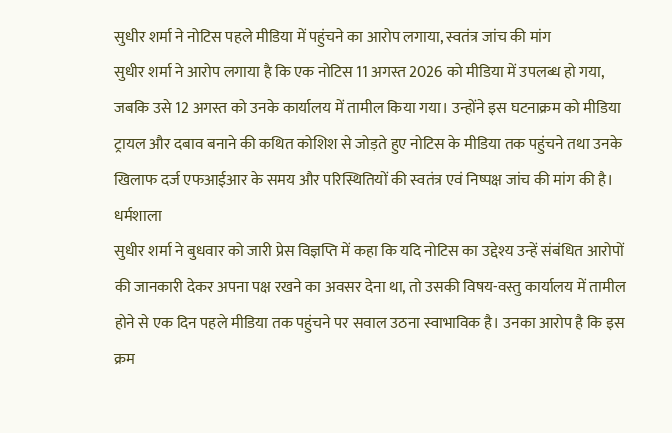सुधीर शर्मा ने नोटिस पहले मीडिया में पहुंचने का आरोप लगाया, स्वतंत्र जांच की मांग
सुधीर शर्मा ने आरोप लगाया है कि एक नोटिस 11 अगस्त 2026 को मीडिया में उपलब्ध हो गया, जबकि उसे 12 अगस्त को उनके कार्यालय में तामील किया गया। उन्होंने इस घटनाक्रम को मीडिया ट्रायल और दबाव बनाने की कथित कोशिश से जोड़ते हुए नोटिस के मीडिया तक पहुंचने तथा उनके खिलाफ दर्ज एफआईआर के समय और परिस्थितियों की स्वतंत्र एवं निष्पक्ष जांच की मांग की है।
धर्मशाला
सुधीर शर्मा ने बुधवार को जारी प्रेस विज्ञप्ति में कहा कि यदि नोटिस का उद्देश्य उन्हें संबंधित आरोपों की जानकारी देकर अपना पक्ष रखने का अवसर देना था, तो उसकी विषय-वस्तु कार्यालय में तामील होने से एक दिन पहले मीडिया तक पहुंचने पर सवाल उठना स्वाभाविक है। उनका आरोप है कि इस क्रम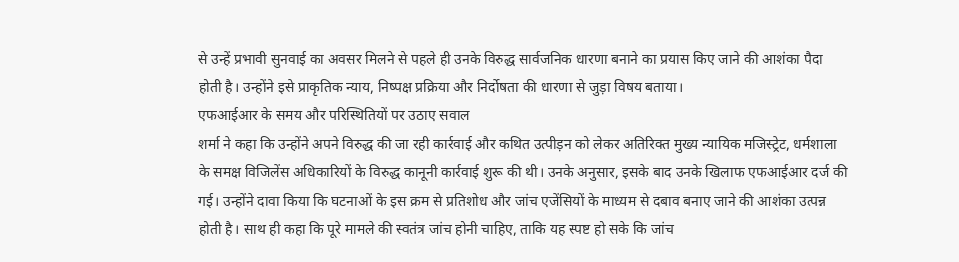से उन्हें प्रभावी सुनवाई का अवसर मिलने से पहले ही उनके विरुद्ध सार्वजनिक धारणा बनाने का प्रयास किए जाने की आशंका पैदा होती है। उन्होंने इसे प्राकृतिक न्याय, निष्पक्ष प्रक्रिया और निर्दोषता की धारणा से जुड़ा विषय बताया।
एफआईआर के समय और परिस्थितियों पर उठाए सवाल
शर्मा ने कहा कि उन्होंने अपने विरुद्ध की जा रही कार्रवाई और कथित उत्पीड़न को लेकर अतिरिक्त मुख्य न्यायिक मजिस्ट्रेट, धर्मशाला के समक्ष विजिलेंस अधिकारियों के विरुद्ध कानूनी कार्रवाई शुरू की थी। उनके अनुसार, इसके बाद उनके खिलाफ एफआईआर दर्ज की गई। उन्होंने दावा किया कि घटनाओं के इस क्रम से प्रतिशोध और जांच एजेंसियों के माध्यम से दबाव बनाए जाने की आशंका उत्पन्न होती है। साथ ही कहा कि पूरे मामले की स्वतंत्र जांच होनी चाहिए, ताकि यह स्पष्ट हो सके कि जांच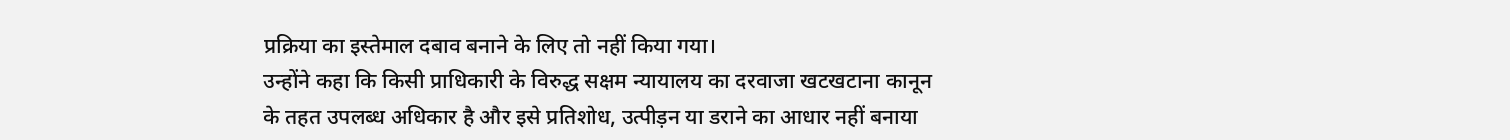प्रक्रिया का इस्तेमाल दबाव बनाने के लिए तो नहीं किया गया।
उन्होंने कहा कि किसी प्राधिकारी के विरुद्ध सक्षम न्यायालय का दरवाजा खटखटाना कानून के तहत उपलब्ध अधिकार है और इसे प्रतिशोध, उत्पीड़न या डराने का आधार नहीं बनाया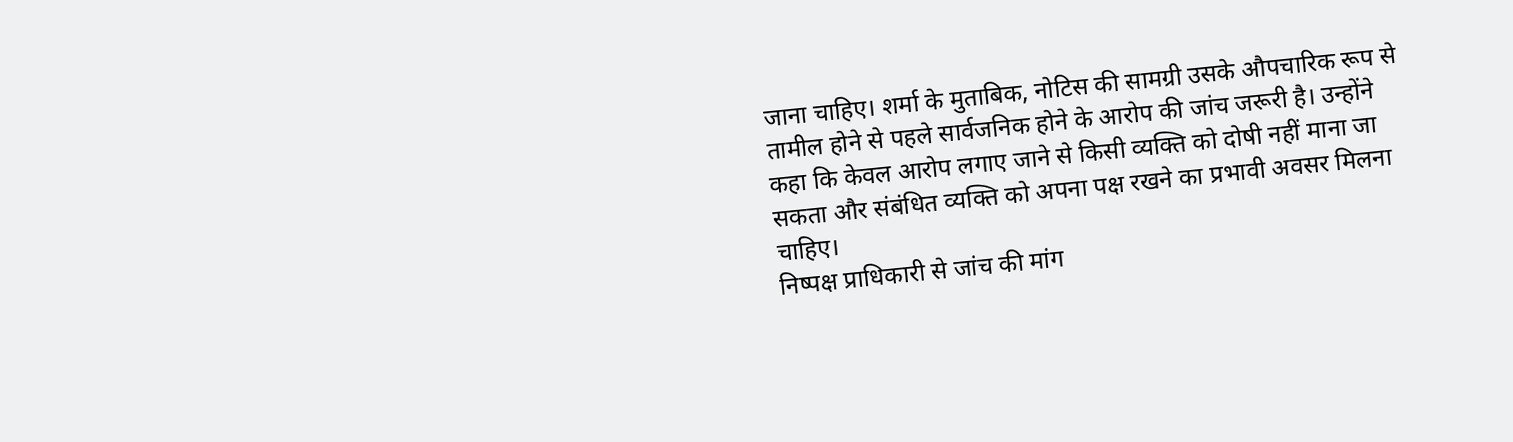जाना चाहिए। शर्मा के मुताबिक, नोटिस की सामग्री उसके औपचारिक रूप से तामील होने से पहले सार्वजनिक होने के आरोप की जांच जरूरी है। उन्होंने कहा कि केवल आरोप लगाए जाने से किसी व्यक्ति को दोषी नहीं माना जा सकता और संबंधित व्यक्ति को अपना पक्ष रखने का प्रभावी अवसर मिलना चाहिए।
निष्पक्ष प्राधिकारी से जांच की मांग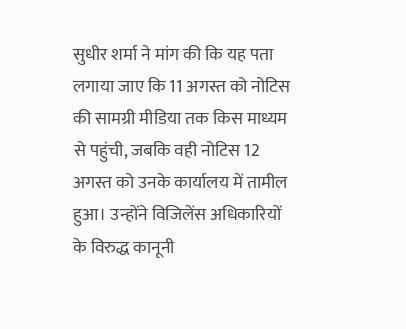सुधीर शर्मा ने मांग की कि यह पता लगाया जाए कि 11 अगस्त को नोटिस की सामग्री मीडिया तक किस माध्यम से पहुंची, जबकि वही नोटिस 12 अगस्त को उनके कार्यालय में तामील हुआ। उन्होंने विजिलेंस अधिकारियों के विरुद्ध कानूनी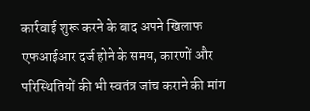कार्रवाई शुरू करने के बाद अपने खिलाफ एफआईआर दर्ज होने के समय, कारणों और परिस्थितियों की भी स्वतंत्र जांच कराने की मांग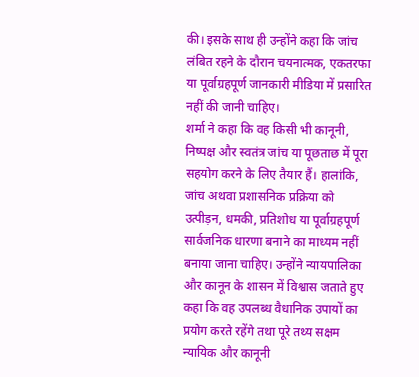की। इसके साथ ही उन्होंने कहा कि जांच लंबित रहने के दौरान चयनात्मक, एकतरफा या पूर्वाग्रहपूर्ण जानकारी मीडिया में प्रसारित नहीं की जानी चाहिए।
शर्मा ने कहा कि वह किसी भी कानूनी, निष्पक्ष और स्वतंत्र जांच या पूछताछ में पूरा सहयोग करने के लिए तैयार हैं। हालांकि, जांच अथवा प्रशासनिक प्रक्रिया को उत्पीड़न, धमकी, प्रतिशोध या पूर्वाग्रहपूर्ण सार्वजनिक धारणा बनाने का माध्यम नहीं बनाया जाना चाहिए। उन्होंने न्यायपालिका और कानून के शासन में विश्वास जताते हुए कहा कि वह उपलब्ध वैधानिक उपायों का प्रयोग करते रहेंगे तथा पूरे तथ्य सक्षम न्यायिक और कानूनी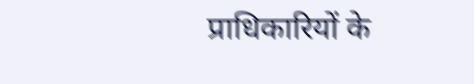प्राधिकारियों के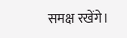समक्ष रखेंगे।